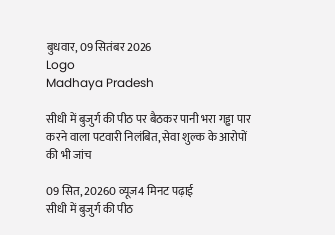बुधवार, 09 सितंबर 2026
Logo
Madhaya Pradesh

सीधी में बुजुर्ग की पीठ पर बैठकर पानी भरा गड्ढा पार करने वाला पटवारी निलंबित, सेवा शुल्क के आरोपों की भी जांच

09 सित, 20260 व्यूज4 मिनट पढ़ाई
सीधी में बुजुर्ग की पीठ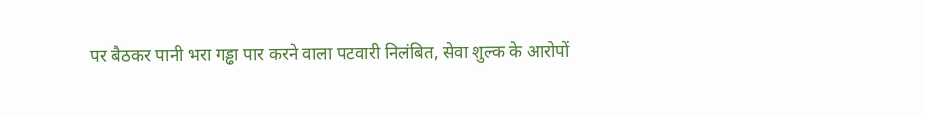पर बैठकर पानी भरा गड्ढा पार करने वाला पटवारी निलंबित, सेवा शुल्क के आरोपों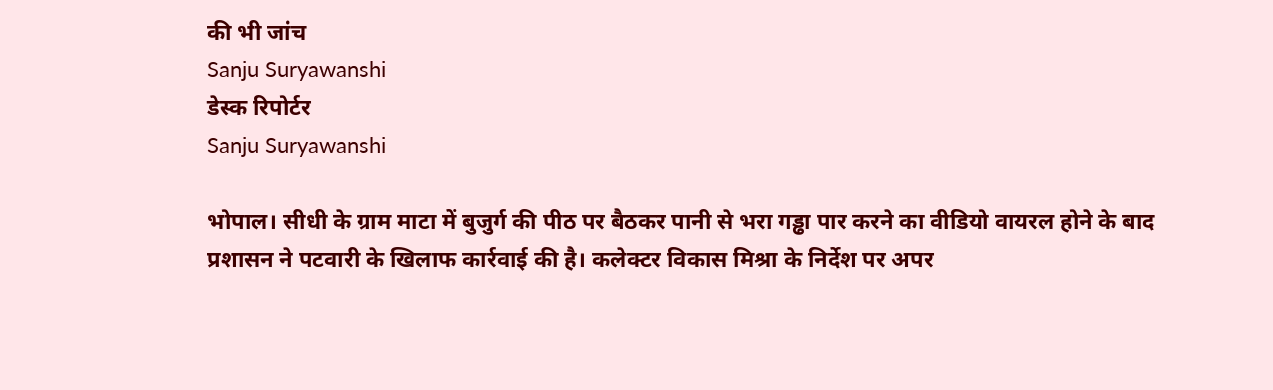की भी जांच
Sanju Suryawanshi
डेस्क रिपोर्टर
Sanju Suryawanshi

भोपाल। सीधी के ग्राम माटा में बुजुर्ग की पीठ पर बैठकर पानी से भरा गड्ढा पार करने का वीडियो वायरल होने के बाद प्रशासन ने पटवारी के खिलाफ कार्रवाई की है। कलेक्टर विकास मिश्रा के निर्देश पर अपर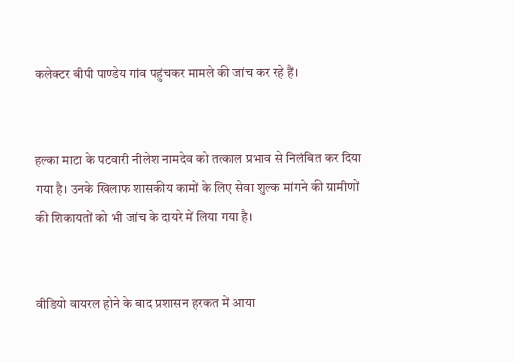कलेक्टर बीपी पाण्डेय गांव पहुंचकर मामले की जांच कर रहे हैं।


हल्का माटा के पटवारी नीलेश नामदेव को तत्काल प्रभाव से निलंबित कर दिया गया है। उनके खिलाफ शासकीय कामों के लिए सेवा शुल्क मांगने की ग्रामीणों की शिकायतों को भी जांच के दायरे में लिया गया है।


वीडियो वायरल होने के बाद प्रशासन हरकत में आया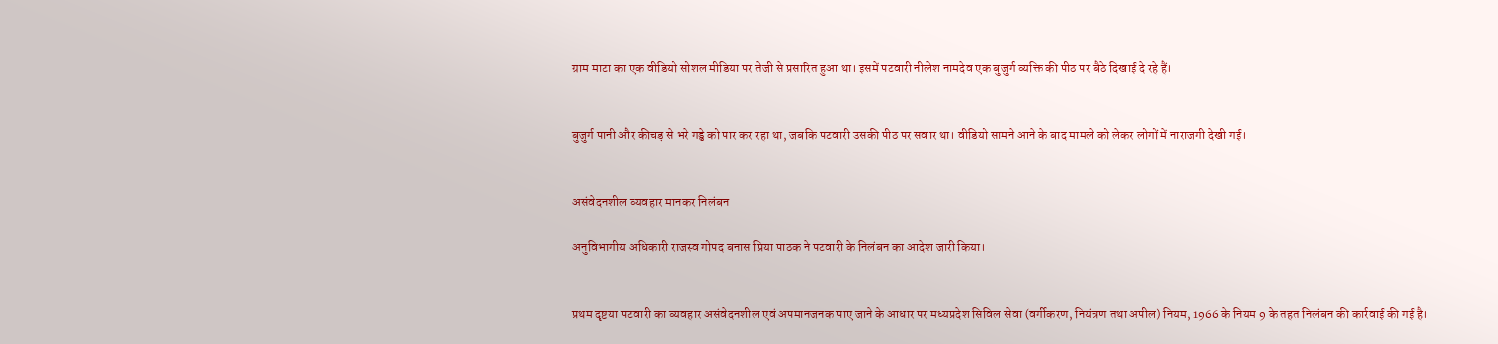ग्राम माटा का एक वीडियो सोशल मीडिया पर तेजी से प्रसारित हुआ था। इसमें पटवारी नीलेश नामदेव एक बुजुर्ग व्यक्ति की पीठ पर बैठे दिखाई दे रहे हैं।


बुजुर्ग पानी और कीचड़ से भरे गड्ढे को पार कर रहा था, जबकि पटवारी उसकी पीठ पर सवार था। वीडियो सामने आने के बाद मामले को लेकर लोगों में नाराजगी देखी गई।


असंवेदनशील व्यवहार मानकर निलंबन

अनुविभागीय अधिकारी राजस्व गोपद बनास प्रिया पाठक ने पटवारी के निलंबन का आदेश जारी किया।


प्रथम दृष्टया पटवारी का व्यवहार असंवेदनशील एवं अपमानजनक पाए जाने के आधार पर मध्यप्रदेश सिविल सेवा (वर्गीकरण, नियंत्रण तथा अपील) नियम, 1966 के नियम 9 के तहत निलंबन की कार्रवाई की गई है।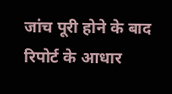जांच पूरी होने के बाद रिपोर्ट के आधार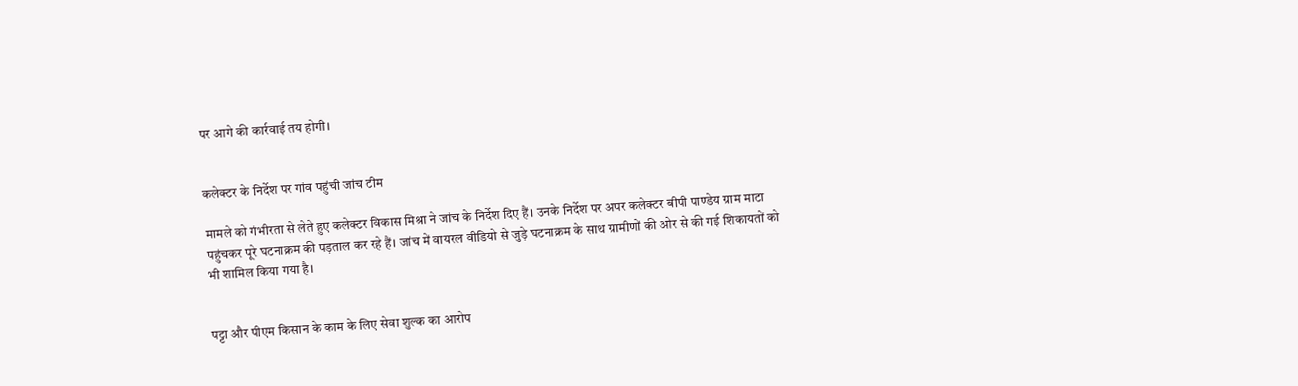पर आगे की कार्रवाई तय होगी।


कलेक्टर के निर्देश पर गांव पहुंची जांच टीम

मामले को गंभीरता से लेते हुए कलेक्टर विकास मिश्रा ने जांच के निर्देश दिए हैं। उनके निर्देश पर अपर कलेक्टर बीपी पाण्डेय ग्राम माटा पहुंचकर पूरे घटनाक्रम की पड़ताल कर रहे हैं। जांच में वायरल वीडियो से जुड़े घटनाक्रम के साथ ग्रामीणों की ओर से की गई शिकायतों को भी शामिल किया गया है।


पट्टा और पीएम किसान के काम के लिए सेवा शुल्क का आरोप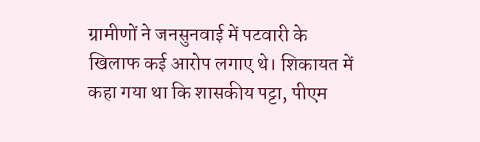ग्रामीणों ने जनसुनवाई में पटवारी के खिलाफ कई आरोप लगाए थे। शिकायत में कहा गया था कि शासकीय पट्टा, पीएम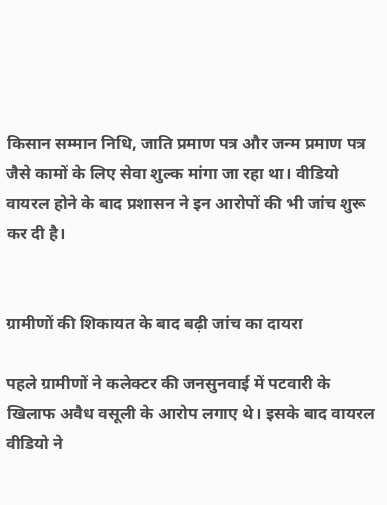किसान सम्मान निधि, जाति प्रमाण पत्र और जन्म प्रमाण पत्र जैसे कामों के लिए सेवा शुल्क मांगा जा रहा था। वीडियो वायरल होने के बाद प्रशासन ने इन आरोपों की भी जांच शुरू कर दी है।


ग्रामीणों की शिकायत के बाद बढ़ी जांच का दायरा

पहले ग्रामीणों ने कलेक्टर की जनसुनवाई में पटवारी के खिलाफ अवैध वसूली के आरोप लगाए थे। इसके बाद वायरल वीडियो ने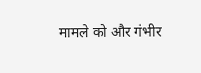मामले को और गंभीर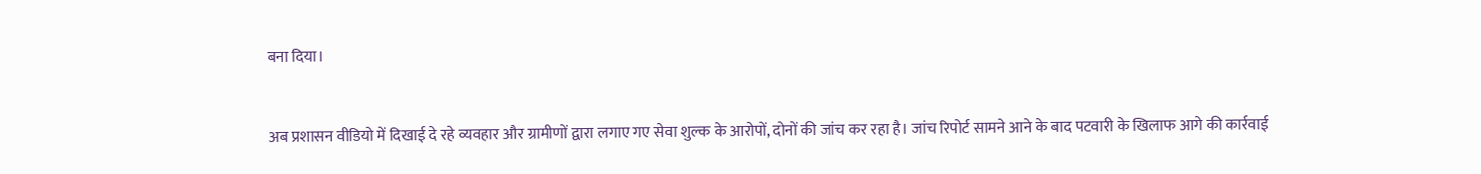बना दिया।


अब प्रशासन वीडियो में दिखाई दे रहे व्यवहार और ग्रामीणों द्वारा लगाए गए सेवा शुल्क के आरोपों, दोनों की जांच कर रहा है। जांच रिपोर्ट सामने आने के बाद पटवारी के खिलाफ आगे की कार्रवाई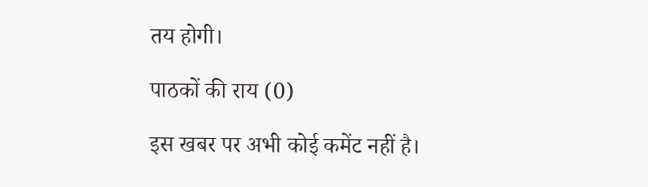तय होगी।

पाठकों की राय (0)

इस खबर पर अभी कोई कमेंट नहीं है।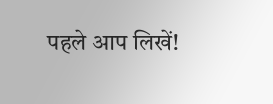पहले आप लिखें!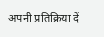अपनी प्रतिक्रिया दें